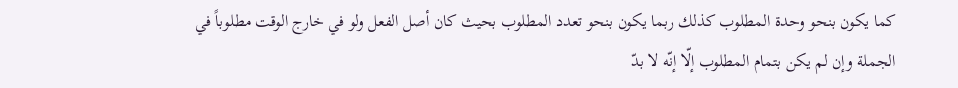كما يكون بنحو وحدة المطلوب كذلك ربما يكون بنحو تعدد المطلوب بحيث كان أصل الفعل ولو في خارج الوقت مطلوباً في الجملة وإن لم يكن بتمام المطلوب إلّا إنّه لا بدّ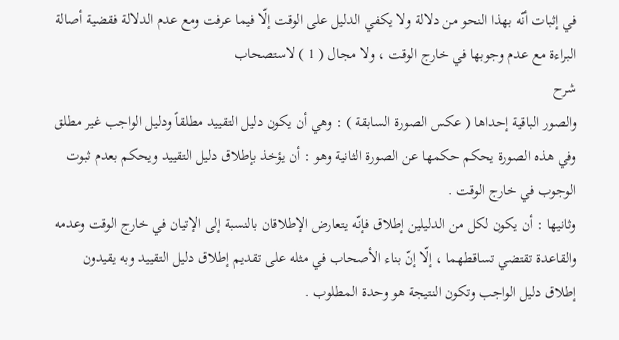في إثبات أنّه بهذا النحو من دلالة ولا يكفي الدليل على الوقت إلّا فيما عرفت ومع عدم الدلالة فقضية أصالة البراءة مع عدم وجوبها في خارج الوقت ، ولا مجال ( 1 ) لاستصحاب
شرح
والصور الباقية إحداها ( عكس الصورة السابقة ) : وهي أن يكون دليل التقييد مطلقاً ودليل الواجب غير مطلق وفي هذه الصورة يحكم حكمها عن الصورة الثانية وهو : أن يؤخذ بإطلاق دليل التقييد ويحكم بعدم ثبوت الوجوب في خارج الوقت .
وثانيها : أن يكون لكل من الدليلين إطلاق فإنّه يتعارض الإطلاقان بالنسبة إلى الإتيان في خارج الوقت وعدمه والقاعدة تقتضي تساقطهما ، إلّا إنّ بناء الأصحاب في مثله على تقديم إطلاق دليل التقييد وبه يقيدون إطلاق دليل الواجب وتكون النتيجة هو وحدة المطلوب .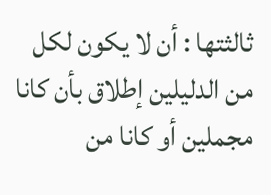ثالثتها : أن لا يكون لكل من الدليلين إطلاق بأن كانا مجملين أو كانا من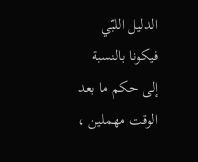الدليل اللبّي فيكونا بالنسبة إلى حكم ما بعد الوقت مهملين ،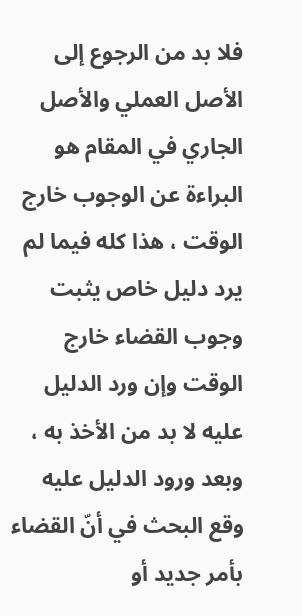فلا بد من الرجوع إلى الأصل العملي والأصل الجاري في المقام هو البراءة عن الوجوب خارج الوقت ، هذا كله فيما لم يرد دليل خاص يثبت وجوب القضاء خارج الوقت وإن ورد الدليل عليه لا بد من الأخذ به ، وبعد ورود الدليل عليه وقع البحث في أنّ القضاء بأمر جديد أو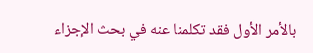بالأمر الأول فقد تكلمنا عنه في بحث الإجزاء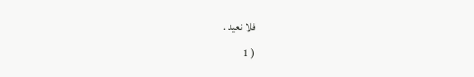فلا نعيد .
( 1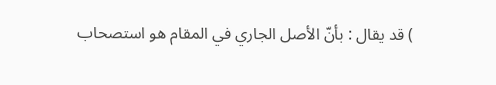) قد يقال : بأنّ الأصل الجاري في المقام هو استصحاب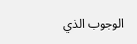الوجوب الذي